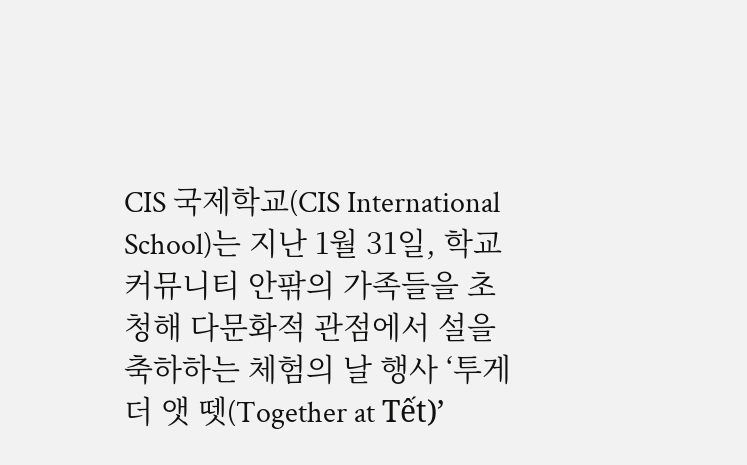CIS 국제학교(CIS International School)는 지난 1월 31일, 학교 커뮤니티 안팎의 가족들을 초청해 다문화적 관점에서 설을 축하하는 체험의 날 행사 ‘투게더 앳 뗏(Together at Tết)’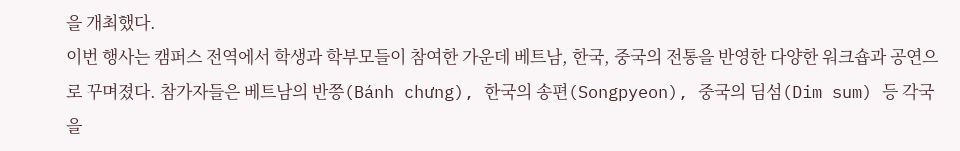을 개최했다.
이번 행사는 캠퍼스 전역에서 학생과 학부모들이 참여한 가운데 베트남, 한국, 중국의 전통을 반영한 다양한 워크숍과 공연으로 꾸며졌다. 참가자들은 베트남의 반쯩(Bánh chưng), 한국의 송편(Songpyeon), 중국의 딤섬(Dim sum) 등 각국을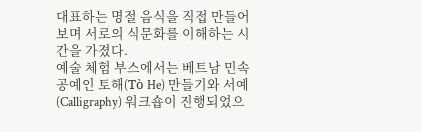대표하는 명절 음식을 직접 만들어보며 서로의 식문화를 이해하는 시간을 가졌다.
예술 체험 부스에서는 베트남 민속 공예인 토해(Tò He) 만들기와 서예(Calligraphy) 워크숍이 진행되었으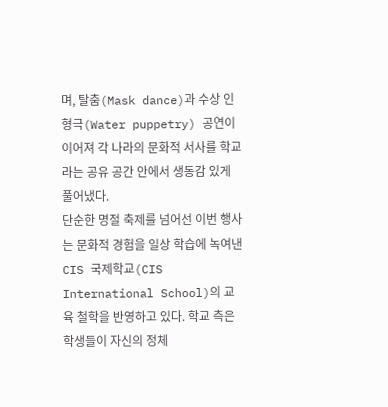며, 탈춤(Mask dance)과 수상 인형극(Water puppetry) 공연이 이어져 각 나라의 문화적 서사를 학교라는 공유 공간 안에서 생동감 있게 풀어냈다.
단순한 명절 축제를 넘어선 이번 행사는 문화적 경험을 일상 학습에 녹여낸 CIS 국제학교(CIS International School)의 교육 철학을 반영하고 있다. 학교 측은 학생들이 자신의 정체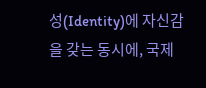성(Identity)에 자신감을 갖는 동시에, 국제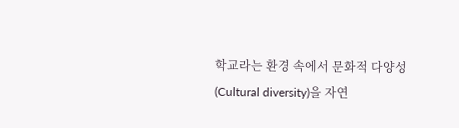학교라는 환경 속에서 문화적 다양성(Cultural diversity)을 자연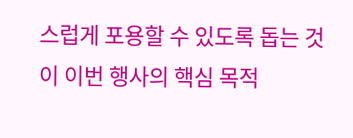스럽게 포용할 수 있도록 돕는 것이 이번 행사의 핵심 목적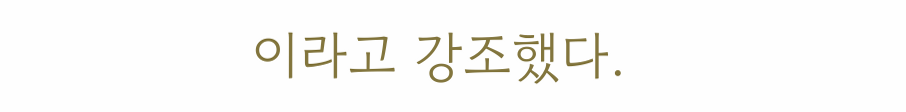이라고 강조했다.